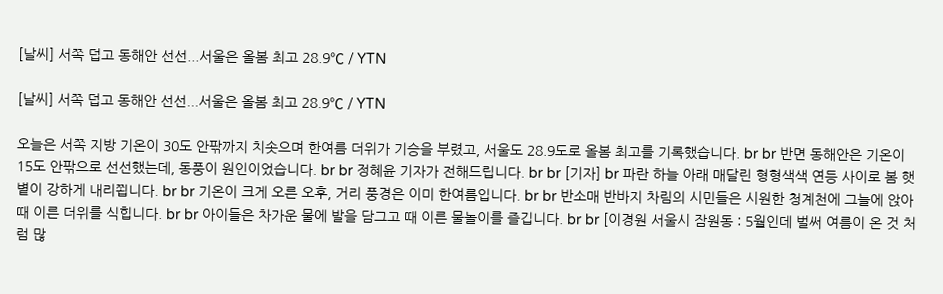[날씨] 서쪽 덥고 동해안 선선...서울은 올봄 최고 28.9℃ / YTN

[날씨] 서쪽 덥고 동해안 선선...서울은 올봄 최고 28.9℃ / YTN

오늘은 서쪽 지방 기온이 30도 안팎까지 치솟으며 한여름 더위가 기승을 부렸고, 서울도 28.9도로 올봄 최고를 기록했습니다. br br 반면 동해안은 기온이 15도 안팎으로 선선했는데, 동풍이 원인이었습니다. br br 정혜윤 기자가 전해드립니다. br br [기자] br 파란 하늘 아래 매달린 형형색색 연등 사이로 봄 햇볕이 강하게 내리쬡니다. br br 기온이 크게 오른 오후, 거리 풍경은 이미 한여름입니다. br br 반소매 반바지 차림의 시민들은 시원한 청계천에 그늘에 앉아 때 이른 더위를 식힙니다. br br 아이들은 차가운 물에 발을 담그고 때 이른 물놀이를 즐깁니다. br br [이경원 서울시 잠원동 : 5월인데 벌써 여름이 온 것 처럼 많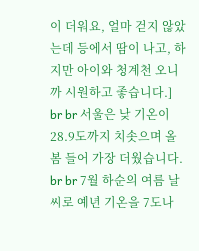이 더워요, 얼마 걷지 않았는데 등에서 땀이 나고, 하지만 아이와 청계천 오니까 시원하고 좋습니다.] br br 서울은 낮 기온이 28.9도까지 치솟으며 올봄 들어 가장 더웠습니다. br br 7월 하순의 여름 날씨로 예년 기온을 7도나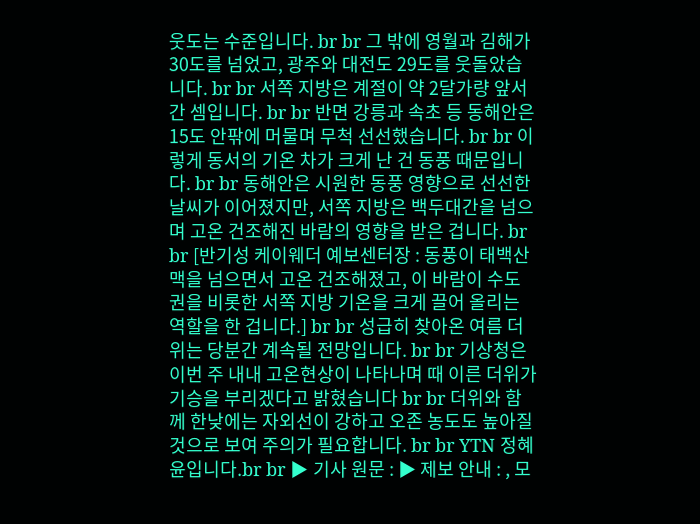웃도는 수준입니다. br br 그 밖에 영월과 김해가 30도를 넘었고, 광주와 대전도 29도를 웃돌았습니다. br br 서쪽 지방은 계절이 약 2달가량 앞서간 셈입니다. br br 반면 강릉과 속초 등 동해안은 15도 안팎에 머물며 무척 선선했습니다. br br 이렇게 동서의 기온 차가 크게 난 건 동풍 때문입니다. br br 동해안은 시원한 동풍 영향으로 선선한 날씨가 이어졌지만, 서쪽 지방은 백두대간을 넘으며 고온 건조해진 바람의 영향을 받은 겁니다. br br [반기성 케이웨더 예보센터장 : 동풍이 태백산맥을 넘으면서 고온 건조해졌고, 이 바람이 수도권을 비롯한 서쪽 지방 기온을 크게 끌어 올리는 역할을 한 겁니다.] br br 성급히 찾아온 여름 더위는 당분간 계속될 전망입니다. br br 기상청은 이번 주 내내 고온현상이 나타나며 때 이른 더위가 기승을 부리겠다고 밝혔습니다 br br 더위와 함께 한낮에는 자외선이 강하고 오존 농도도 높아질 것으로 보여 주의가 필요합니다. br br YTN 정혜윤입니다.br br ▶ 기사 원문 : ▶ 제보 안내 : , 모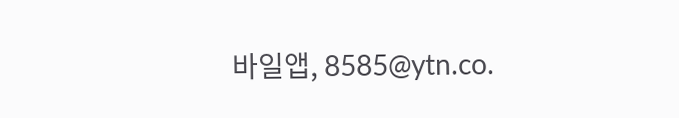바일앱, 8585@ytn.co.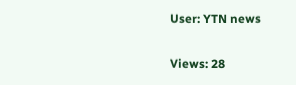User: YTN news

Views: 28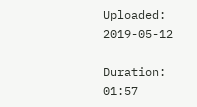Uploaded: 2019-05-12

Duration: 01:57